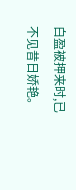白盈被押来时,已不见昔日娇艳。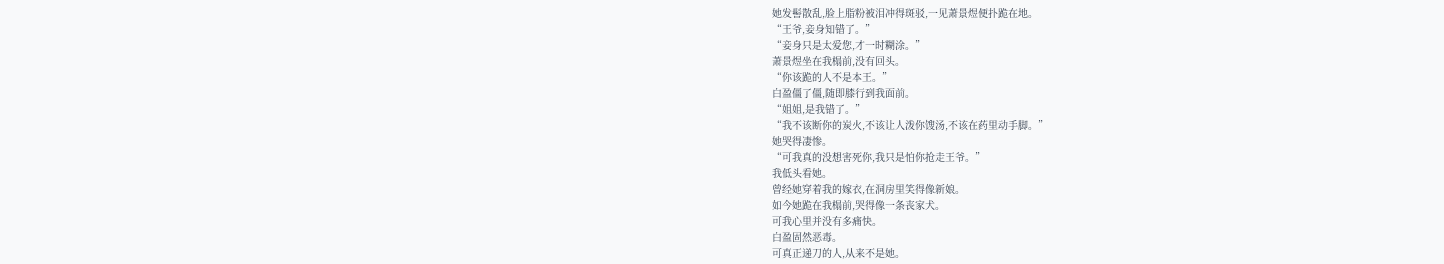她发髻散乱,脸上脂粉被泪冲得斑驳,一见萧景煜便扑跪在地。
“王爷,妾身知错了。”
“妾身只是太爱您,才一时糊涂。”
萧景煜坐在我榻前,没有回头。
“你该跪的人不是本王。”
白盈僵了僵,随即膝行到我面前。
“姐姐,是我错了。”
“我不该断你的炭火,不该让人泼你馊汤,不该在药里动手脚。”
她哭得凄惨。
“可我真的没想害死你,我只是怕你抢走王爷。”
我低头看她。
曾经她穿着我的嫁衣,在洞房里笑得像新娘。
如今她跪在我榻前,哭得像一条丧家犬。
可我心里并没有多痛快。
白盈固然恶毒。
可真正递刀的人,从来不是她。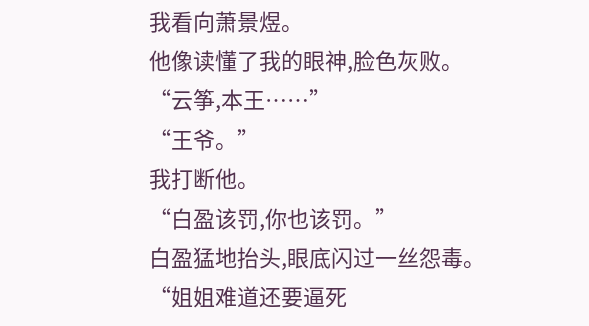我看向萧景煜。
他像读懂了我的眼神,脸色灰败。
“云筝,本王……”
“王爷。”
我打断他。
“白盈该罚,你也该罚。”
白盈猛地抬头,眼底闪过一丝怨毒。
“姐姐难道还要逼死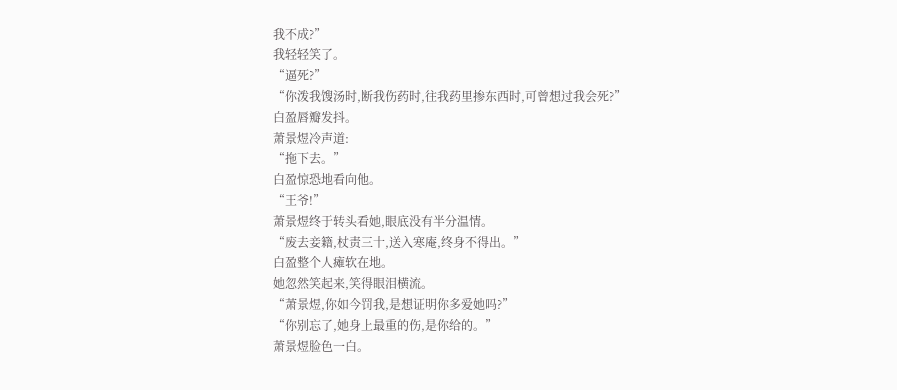我不成?”
我轻轻笑了。
“逼死?”
“你泼我馊汤时,断我伤药时,往我药里掺东西时,可曾想过我会死?”
白盈唇瓣发抖。
萧景煜冷声道:
“拖下去。”
白盈惊恐地看向他。
“王爷!”
萧景煜终于转头看她,眼底没有半分温情。
“废去妾籍,杖责三十,送入寒庵,终身不得出。”
白盈整个人瘫软在地。
她忽然笑起来,笑得眼泪横流。
“萧景煜,你如今罚我,是想证明你多爱她吗?”
“你别忘了,她身上最重的伤,是你给的。”
萧景煜脸色一白。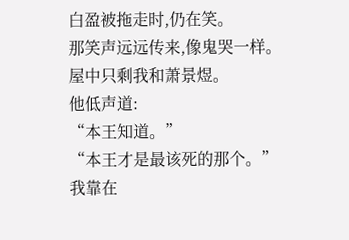白盈被拖走时,仍在笑。
那笑声远远传来,像鬼哭一样。
屋中只剩我和萧景煜。
他低声道:
“本王知道。”
“本王才是最该死的那个。”
我靠在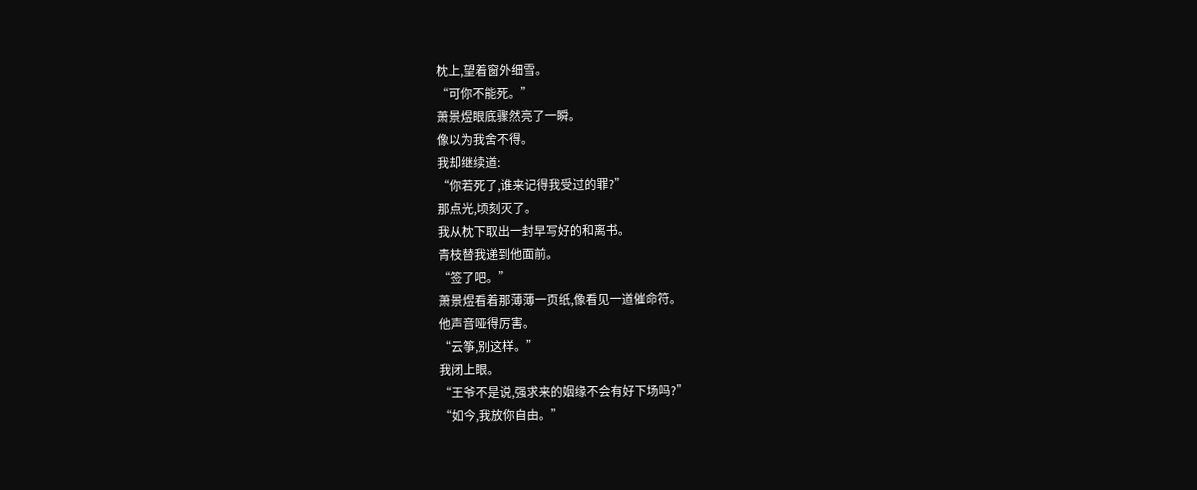枕上,望着窗外细雪。
“可你不能死。”
萧景煜眼底骤然亮了一瞬。
像以为我舍不得。
我却继续道:
“你若死了,谁来记得我受过的罪?”
那点光,顷刻灭了。
我从枕下取出一封早写好的和离书。
青枝替我递到他面前。
“签了吧。”
萧景煜看着那薄薄一页纸,像看见一道催命符。
他声音哑得厉害。
“云筝,别这样。”
我闭上眼。
“王爷不是说,强求来的姻缘不会有好下场吗?”
“如今,我放你自由。”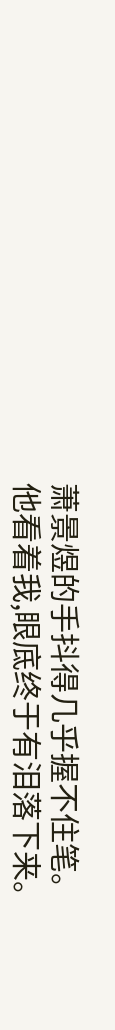萧景煜的手抖得几乎握不住笔。
他看着我,眼底终于有泪落下来。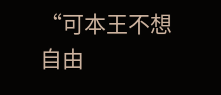“可本王不想自由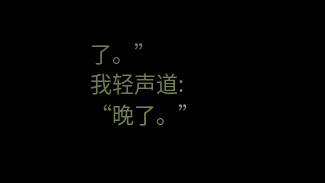了。”
我轻声道:
“晚了。”